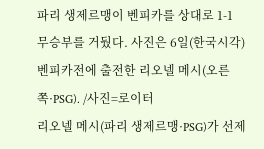파리 생제르맹이 벤피카를 상대로 1-1 무승부를 거뒀다. 사진은 6일(한국시각) 벤피카전에 출전한 리오넬 메시(오른쪽·PSG). /사진=로이터
리오넬 메시(파리 생제르맹·PSG)가 선제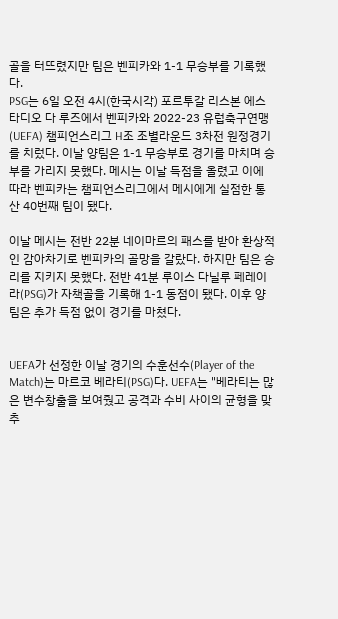골을 터뜨렸지만 팀은 벤피카와 1-1 무승부를 기록했다.
PSG는 6일 오전 4시(한국시각) 포르투갈 리스본 에스타디오 다 루즈에서 벤피카와 2022-23 유럽축구연맹(UEFA) 챔피언스리그 H조 조별라운드 3차전 원정경기를 치렀다. 이날 양팀은 1-1 무승부로 경기를 마치며 승부를 가리지 못했다. 메시는 이날 득점을 올렸고 이에 따라 벤피카는 챔피언스리그에서 메시에게 실점한 통산 40번째 팀이 됐다.

이날 메시는 전반 22분 네이마르의 패스를 받아 환상적인 감아차기로 벤피카의 골망을 갈랐다. 하지만 팀은 승리를 지키지 못했다. 전반 41분 루이스 다닐루 페레이라(PSG)가 자책골을 기록해 1-1 동점이 됐다. 이후 양팀은 추가 득점 없이 경기를 마쳤다.


UEFA가 선정한 이날 경기의 수훈선수(Player of the Match)는 마르코 베라티(PSG)다. UEFA는 "베라티는 많은 변수창출을 보여줬고 공격과 수비 사이의 균형을 맞추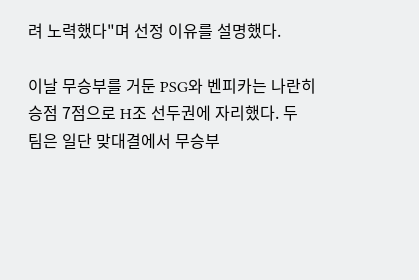려 노력했다"며 선정 이유를 설명했다.

이날 무승부를 거둔 PSG와 벤피카는 나란히 승점 7점으로 H조 선두권에 자리했다. 두 팀은 일단 맞대결에서 무승부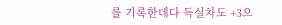를 기록한데다 득실차도 +3으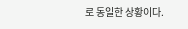로 동일한 상황이다.